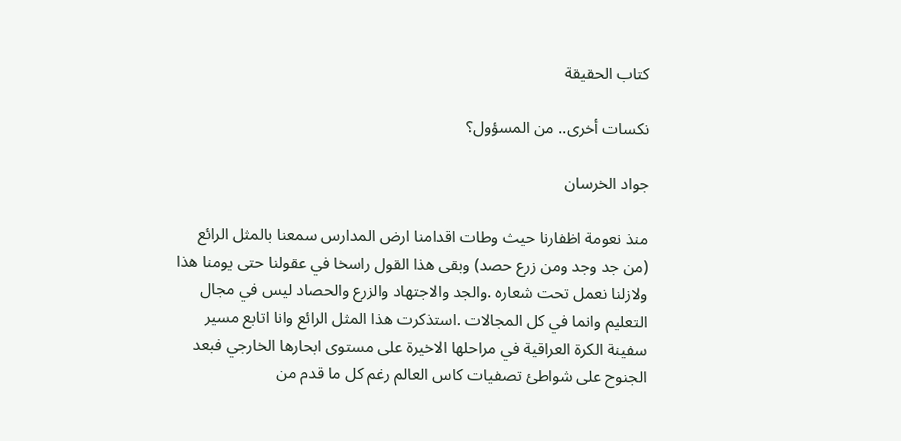كتاب الحقيقة

نكسات أخرى.. من المسؤول؟

جواد الخرسان

منذ نعومة اظفارنا حيث وطات اقدامنا ارض المدارس سمعنا بالمثل الرائع (من جد وجد ومن زرع حصد) وبقى هذا القول راسخا في عقولنا حتى يومنا هذا ولازلنا نعمل تحت شعاره .والجد والاجتهاد والزرع والحصاد ليس في مجال التعليم وانما في كل المجالات .استذكرت هذا المثل الرائع وانا اتابع مسير سفينة الكرة العراقية في مراحلها الاخيرة على مستوى ابحارها الخارجي فبعد الجنوح على شواطئ تصفيات كاس العالم رغم كل ما قدم من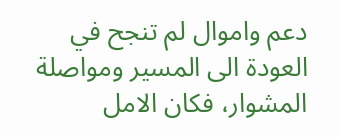دعم واموال لم تنجح في العودة الى المسير ومواصلة المشوار، فكان الامل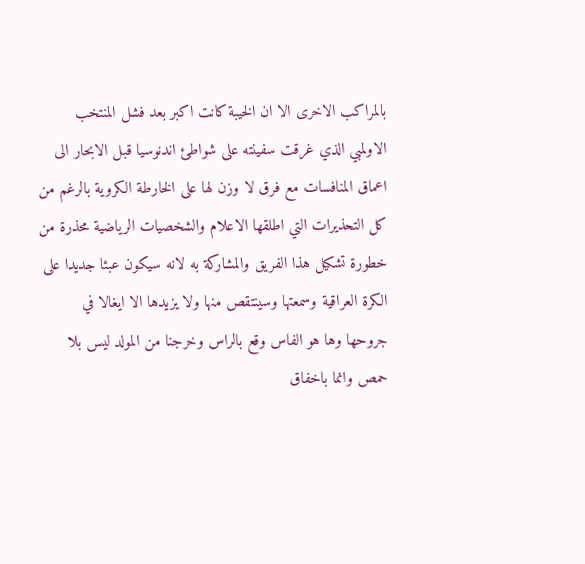بالمراكب الاخرى الا ان الخيبة كانت اكبر بعد فشل المنتخب الاولمبي الذي غرقت سفينته على شواطئ اندنوسيا قبل الابحار الى اعماق المنافسات مع فرق لا وزن لها على الخارطة الكروية بالرغم من كل التحذيرات التي اطلقها الاعلام والشخصيات الرياضية محذرة من خطورة تشكيل هذا الفريق والمشاركة به لانه سيكون عبئا جديدا على الكرة العراقية وسمعتها وسينتقص منها ولا يزيدها الا ايغالا في جروحها وها هو الفاس وقع بالراس وخرجنا من المولد ليس بلا حمص وانما باخفاق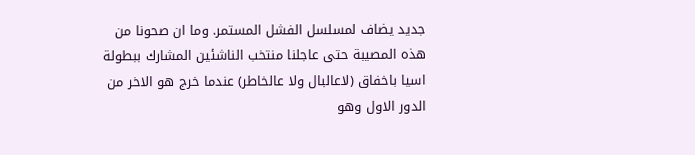جديد يضاف لمسلسل الفشل المستمر. وما ان صحونا من هذه المصيبة حتى عاجلنا منتخب الناشئين المشارك ببطولة اسيا باخفاق (لاعالبال ولا عالخاطر) عندما خرج هو الاخر من الدور الاول وهو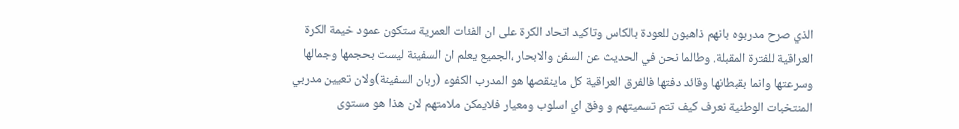الذي صرح مدربوه بانهم ذاهبون للعودة بالكاس وتاكيد اتحاد الكرة على ان الفئات العمرية ستكون عمود خيمة الكرة العراقية للفترة المقبلة. وطالما نحن في الحديث عن السفن والابحار ،الجميع يعلم ان السفينة ليست بحجمها وجمالها وسرعتها وانما بقبطانها وقائد دفتها فالفرق العراقية كل ماينقصها هو المدرب الكفوء (ربان السفينة)ولان تعيين مدربي المنتخبات الوطنية نعرف كيف تتم تسميتهم و وفق اي اسلوب ومعيار فلايمكن ملامتهم لان هذا هو مستوى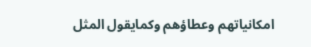امكانياتهم وعطاؤهم وكمايقول المثل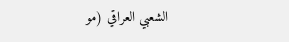الشعبي العراقي (مو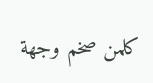كلمن صخم وجهة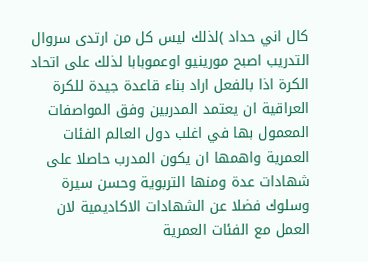كال اني حداد )لذلك ليس كل من ارتدى سروال التدريب اصبح مورينيو اوعموبابا لذلك على اتحاد الكرة اذا بالفعل اراد بناء قاعدة جيدة للكرة العراقية ان يعتمد المدربين وفق المواصفات المعمول بها في اغلب دول العالم الفئات العمرية واهمها ان يكون المدرب حاصلا على شهادات عدة ومنها التربوية وحسن سيرة وسلوك فضلا عن الشهادات الاكاديمية لان العمل مع الفئات العمرية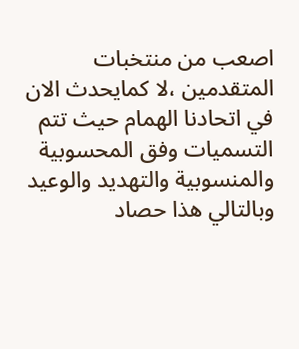اصعب من منتخبات المتقدمين ،لا كمايحدث الان في اتحادنا الهمام حيث تتم التسميات وفق المحسوبية والمنسوبية والتهديد والوعيد وبالتالي هذا حصاد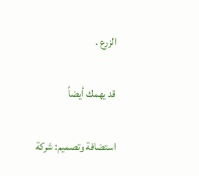الزرع .

قد يهمك أيضاً

استضافة وتصميم: شركة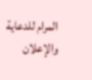المرام للدعاية والإعلان